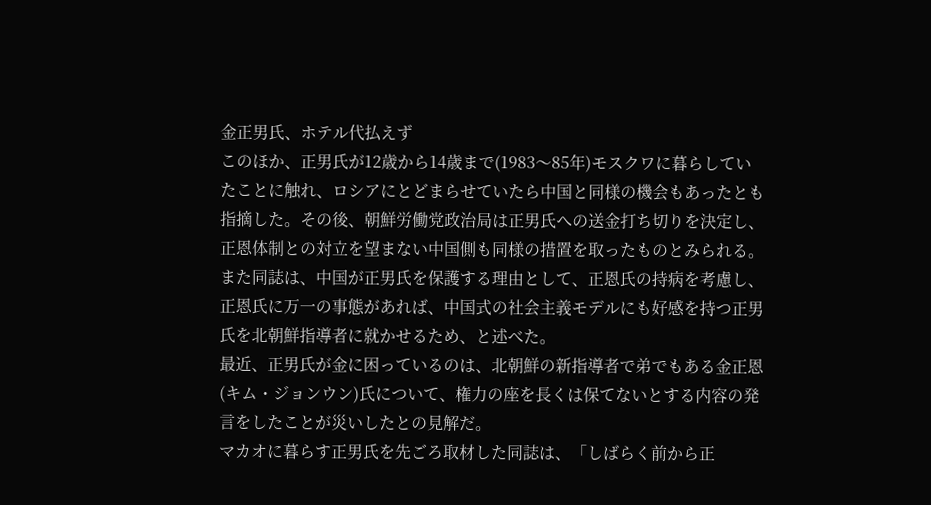金正男氏、ホテル代払えず
このほか、正男氏が12歳から14歳まで(1983〜85年)モスクワに暮らしていたことに触れ、ロシアにとどまらせていたら中国と同様の機会もあったとも指摘した。その後、朝鮮労働党政治局は正男氏への送金打ち切りを決定し、正恩体制との対立を望まない中国側も同様の措置を取ったものとみられる。
また同誌は、中国が正男氏を保護する理由として、正恩氏の持病を考慮し、正恩氏に万一の事態があれば、中国式の社会主義モデルにも好感を持つ正男氏を北朝鮮指導者に就かせるため、と述べた。
最近、正男氏が金に困っているのは、北朝鮮の新指導者で弟でもある金正恩(キム・ジョンウン)氏について、権力の座を長くは保てないとする内容の発言をしたことが災いしたとの見解だ。
マカオに暮らす正男氏を先ごろ取材した同誌は、「しばらく前から正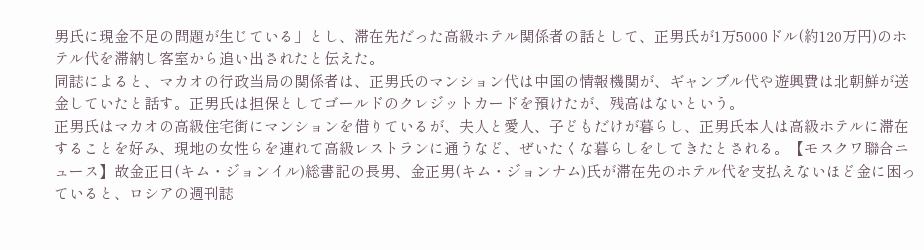男氏に現金不足の問題が生じている」とし、滞在先だった高級ホテル関係者の話として、正男氏が1万5000ドル(約120万円)のホテル代を滞納し客室から追い出されたと伝えた。
同誌によると、マカオの行政当局の関係者は、正男氏のマンション代は中国の情報機関が、ギャンブル代や遊興費は北朝鮮が送金していたと話す。正男氏は担保としてゴールドのクレジットカードを預けたが、残高はないという。
正男氏はマカオの高級住宅街にマンションを借りているが、夫人と愛人、子どもだけが暮らし、正男氏本人は高級ホテルに滞在することを好み、現地の女性らを連れて高級レストランに通うなど、ぜいたくな暮らしをしてきたとされる。【モスクワ聯合ニュース】故金正日(キム・ジョンイル)総書記の長男、金正男(キム・ジョンナム)氏が滞在先のホテル代を支払えないほど金に困っていると、ロシアの週刊誌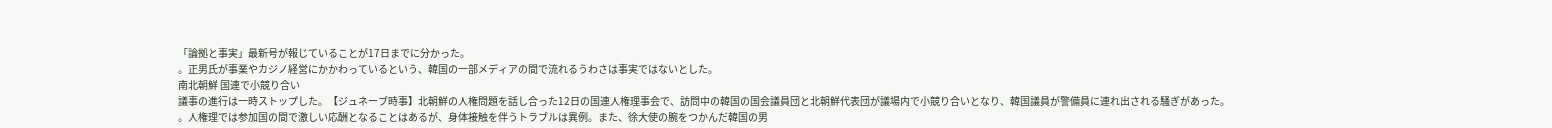「論拠と事実」最新号が報じていることが17日までに分かった。
。正男氏が事業やカジノ経営にかかわっているという、韓国の一部メディアの間で流れるうわさは事実ではないとした。
南北朝鮮 国連で小競り合い
議事の進行は一時ストップした。【ジュネーブ時事】北朝鮮の人権問題を話し合った12日の国連人権理事会で、訪問中の韓国の国会議員団と北朝鮮代表団が議場内で小競り合いとなり、韓国議員が警備員に連れ出される騒ぎがあった。
。人権理では参加国の間で激しい応酬となることはあるが、身体接触を伴うトラブルは異例。また、徐大使の腕をつかんだ韓国の男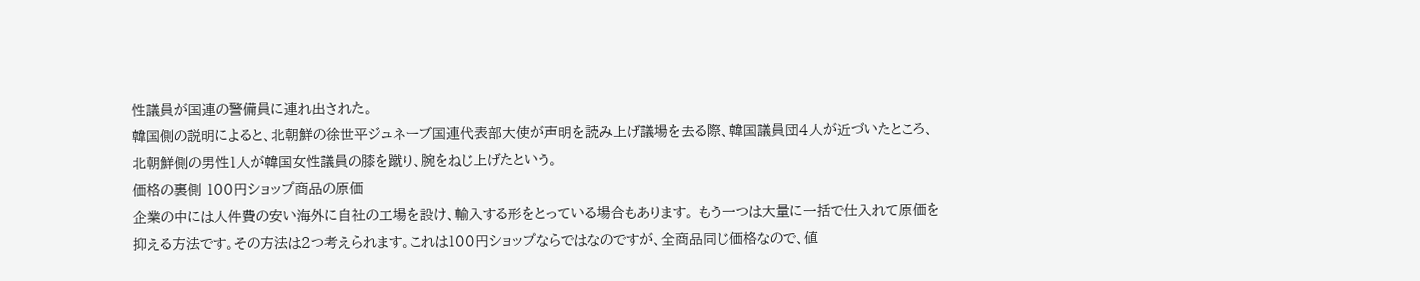性議員が国連の警備員に連れ出された。
韓国側の説明によると、北朝鮮の徐世平ジュネーブ国連代表部大使が声明を読み上げ議場を去る際、韓国議員団4人が近づいたところ、北朝鮮側の男性1人が韓国女性議員の膝を蹴り、腕をねじ上げたという。
価格の裏側 100円ショップ商品の原価
企業の中には人件費の安い海外に自社の工場を設け、輸入する形をとっている場合もあります。 もう一つは大量に一括で仕入れて原価を抑える方法です。その方法は2つ考えられます。これは100円ショップならではなのですが、全商品同じ価格なので、値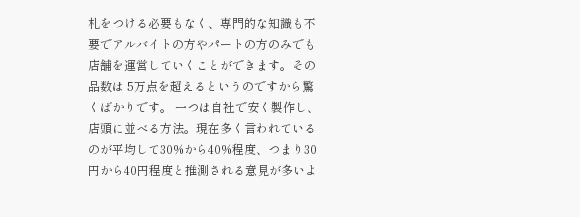札をつける必要もなく、専門的な知識も不要でアルバイトの方やパートの方のみでも店舗を運営していくことができます。その品数は 5万点を超えるというのですから驚くばかりです。 一つは自社で安く製作し、店頭に並べる方法。現在多く言われているのが平均して30%から40%程度、つまり30円から40円程度と推測される意見が多いよ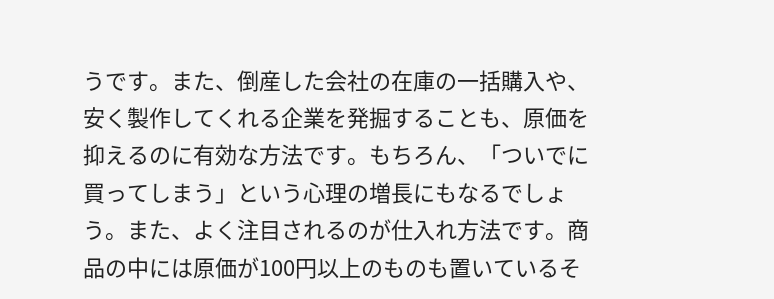うです。また、倒産した会社の在庫の一括購入や、安く製作してくれる企業を発掘することも、原価を抑えるのに有効な方法です。もちろん、「ついでに買ってしまう」という心理の増長にもなるでしょう。また、よく注目されるのが仕入れ方法です。商品の中には原価が100円以上のものも置いているそ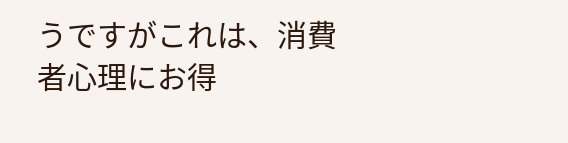うですがこれは、消費者心理にお得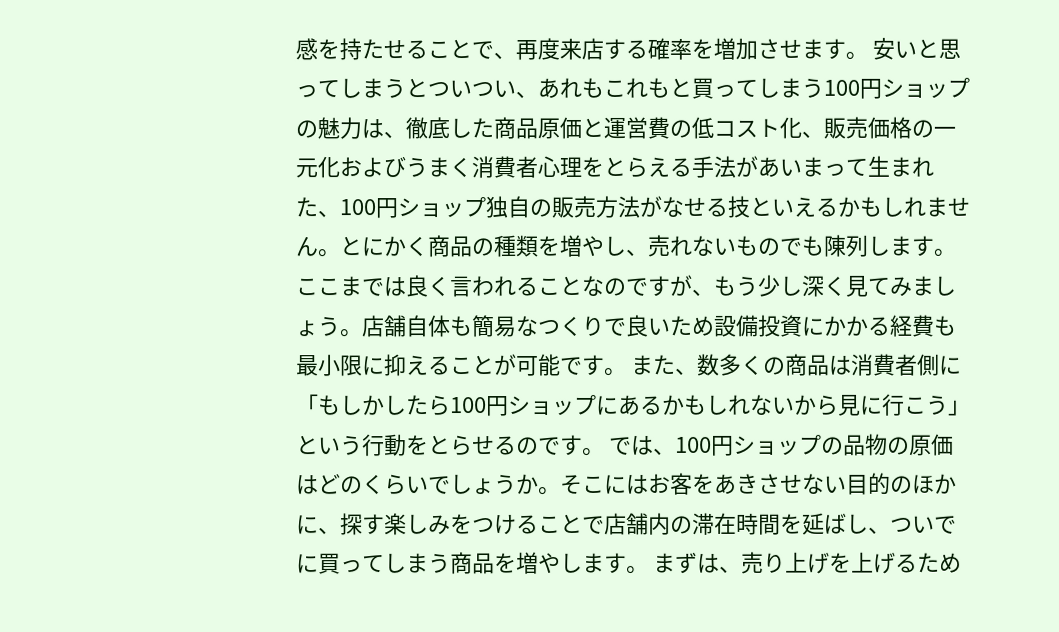感を持たせることで、再度来店する確率を増加させます。 安いと思ってしまうとついつい、あれもこれもと買ってしまう100円ショップの魅力は、徹底した商品原価と運営費の低コスト化、販売価格の一元化およびうまく消費者心理をとらえる手法があいまって生まれた、100円ショップ独自の販売方法がなせる技といえるかもしれません。とにかく商品の種類を増やし、売れないものでも陳列します。 ここまでは良く言われることなのですが、もう少し深く見てみましょう。店舗自体も簡易なつくりで良いため設備投資にかかる経費も最小限に抑えることが可能です。 また、数多くの商品は消費者側に「もしかしたら100円ショップにあるかもしれないから見に行こう」という行動をとらせるのです。 では、100円ショップの品物の原価はどのくらいでしょうか。そこにはお客をあきさせない目的のほかに、探す楽しみをつけることで店舗内の滞在時間を延ばし、ついでに買ってしまう商品を増やします。 まずは、売り上げを上げるため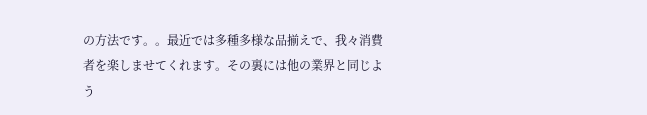の方法です。。最近では多種多様な品揃えで、我々消費者を楽しませてくれます。その裏には他の業界と同じよう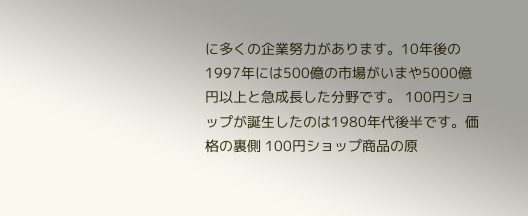に多くの企業努力があります。10年後の1997年には500億の市場がいまや5000億円以上と急成長した分野です。 100円ショップが誕生したのは1980年代後半です。価格の裏側 100円ショップ商品の原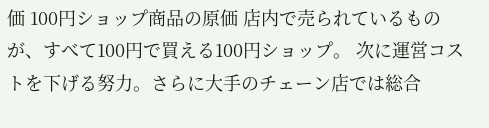価 100円ショップ商品の原価 店内で売られているものが、すべて100円で買える100円ショップ。 次に運営コストを下げる努力。さらに大手のチェーン店では総合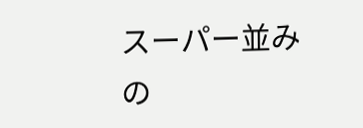スーパー並みの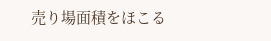売り場面積をほこる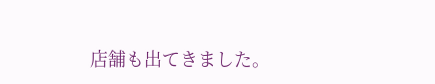店舗も出てきました。